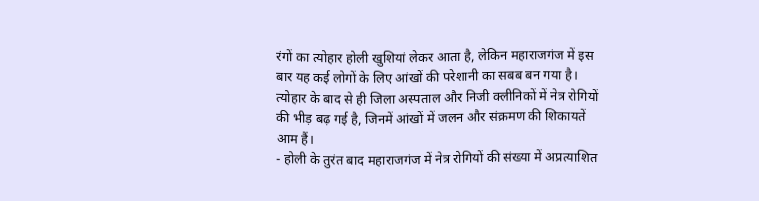रंगों का त्योहार होली खुशियां लेकर आता है, लेकिन महाराजगंज में इस बार यह कई लोगों के लिए आंखों की परेशानी का सबब बन गया है। त्योहार के बाद से ही जिला अस्पताल और निजी क्लीनिकों में नेत्र रोगियों की भीड़ बढ़ गई है, जिनमें आंखों में जलन और संक्रमण की शिकायतें आम हैं।
- होली के तुरंत बाद महाराजगंज में नेत्र रोगियों की संख्या में अप्रत्याशित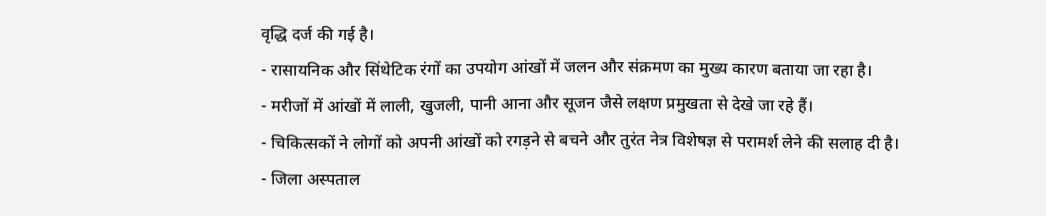वृद्धि दर्ज की गई है।
- रासायनिक और सिंथेटिक रंगों का उपयोग आंखों में जलन और संक्रमण का मुख्य कारण बताया जा रहा है।
- मरीजों में आंखों में लाली, खुजली, पानी आना और सूजन जैसे लक्षण प्रमुखता से देखे जा रहे हैं।
- चिकित्सकों ने लोगों को अपनी आंखों को रगड़ने से बचने और तुरंत नेत्र विशेषज्ञ से परामर्श लेने की सलाह दी है।
- जिला अस्पताल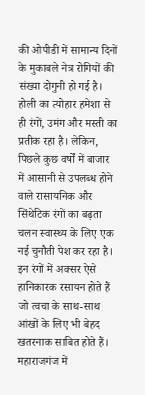की ओपीडी में सामान्य दिनों के मुकाबले नेत्र रोगियों की संख्या दोगुनी हो गई है।
होली का त्योहार हमेशा से ही रंगों, उमंग और मस्ती का प्रतीक रहा है। लेकिन, पिछले कुछ वर्षों में बाजार में आसानी से उपलब्ध होने वाले रासायनिक और सिंथेटिक रंगों का बढ़ता चलन स्वास्थ्य के लिए एक नई चुनौती पेश कर रहा है। इन रंगों में अक्सर ऐसे हानिकारक रसायन होते हैं जो त्वचा के साथ-साथ आंखों के लिए भी बेहद खतरनाक साबित होते हैं। महाराजगंज में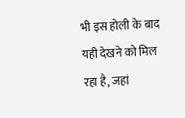भी इस होली के बाद यही देखने को मिल रहा है, जहां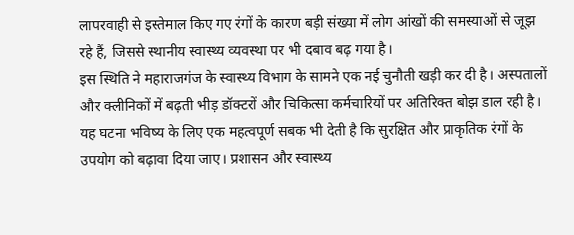लापरवाही से इस्तेमाल किए गए रंगों के कारण बड़ी संख्या में लोग आंखों की समस्याओं से जूझ रहे हैं, जिससे स्थानीय स्वास्थ्य व्यवस्था पर भी दबाव बढ़ गया है।
इस स्थिति ने महाराजगंज के स्वास्थ्य विभाग के सामने एक नई चुनौती खड़ी कर दी है। अस्पतालों और क्लीनिकों में बढ़ती भीड़ डॉक्टरों और चिकित्सा कर्मचारियों पर अतिरिक्त बोझ डाल रही है। यह घटना भविष्य के लिए एक महत्वपूर्ण सबक भी देती है कि सुरक्षित और प्राकृतिक रंगों के उपयोग को बढ़ावा दिया जाए। प्रशासन और स्वास्थ्य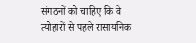संगठनों को चाहिए कि वे त्योहारों से पहले रासायनिक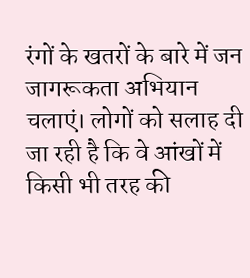रंगों के खतरों के बारे में जन जागरूकता अभियान चलाएं। लोगों को सलाह दी जा रही है कि वे आंखों में किसी भी तरह की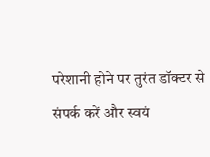परेशानी होने पर तुरंत डॉक्टर से संपर्क करें और स्वयं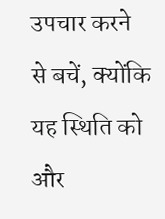उपचार करने से बचें, क्योंकि यह स्थिति को और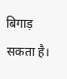बिगाड़ सकता है।